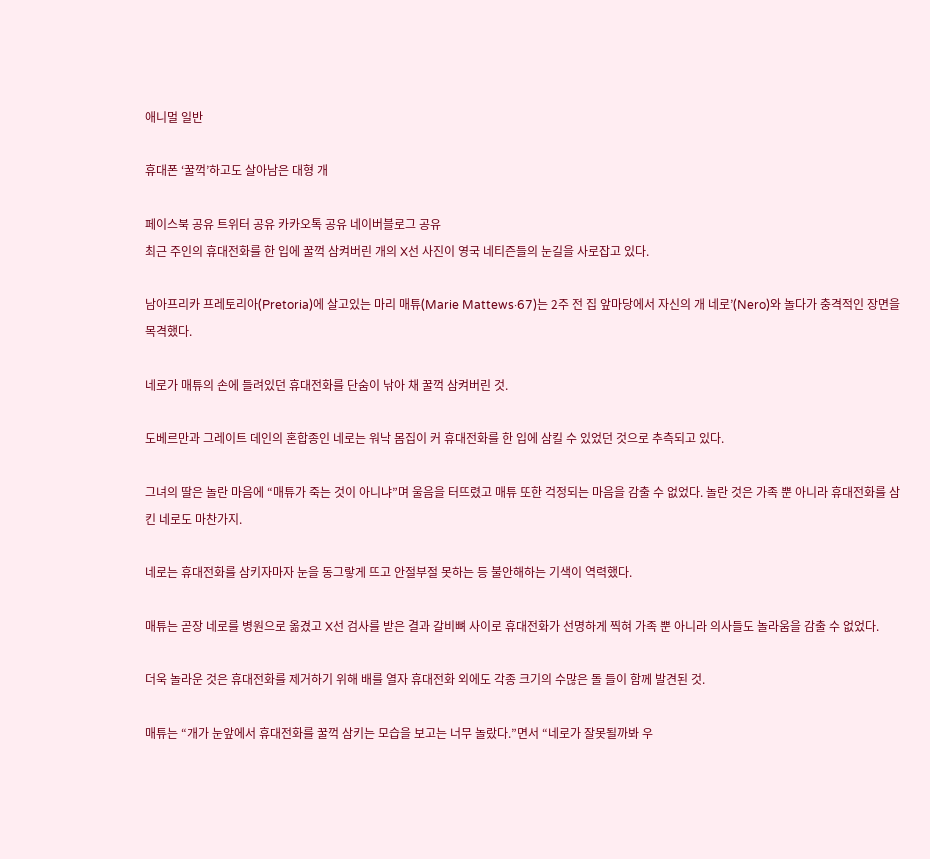애니멀 일반

휴대폰 ‘꿀꺽’하고도 살아남은 대형 개

페이스북 공유 트위터 공유 카카오톡 공유 네이버블로그 공유
최근 주인의 휴대전화를 한 입에 꿀꺽 삼켜버린 개의 X선 사진이 영국 네티즌들의 눈길을 사로잡고 있다.

남아프리카 프레토리아(Pretoria)에 살고있는 마리 매튜(Marie Mattews·67)는 2주 전 집 앞마당에서 자신의 개 네로’(Nero)와 놀다가 충격적인 장면을 목격했다.

네로가 매튜의 손에 들려있던 휴대전화를 단숨이 낚아 채 꿀꺽 삼켜버린 것.

도베르만과 그레이트 데인의 혼합종인 네로는 워낙 몸집이 커 휴대전화를 한 입에 삼킬 수 있었던 것으로 추측되고 있다.

그녀의 딸은 놀란 마음에 “매튜가 죽는 것이 아니냐”며 울음을 터뜨렸고 매튜 또한 걱정되는 마음을 감출 수 없었다. 놀란 것은 가족 뿐 아니라 휴대전화를 삼킨 네로도 마찬가지.

네로는 휴대전화를 삼키자마자 눈을 동그랗게 뜨고 안절부절 못하는 등 불안해하는 기색이 역력했다.

매튜는 곧장 네로를 병원으로 옮겼고 X선 검사를 받은 결과 갈비뼈 사이로 휴대전화가 선명하게 찍혀 가족 뿐 아니라 의사들도 놀라움을 감출 수 없었다.

더욱 놀라운 것은 휴대전화를 제거하기 위해 배를 열자 휴대전화 외에도 각종 크기의 수많은 돌 들이 함께 발견된 것.

매튜는 “개가 눈앞에서 휴대전화를 꿀꺽 삼키는 모습을 보고는 너무 놀랐다.”면서 “네로가 잘못될까봐 우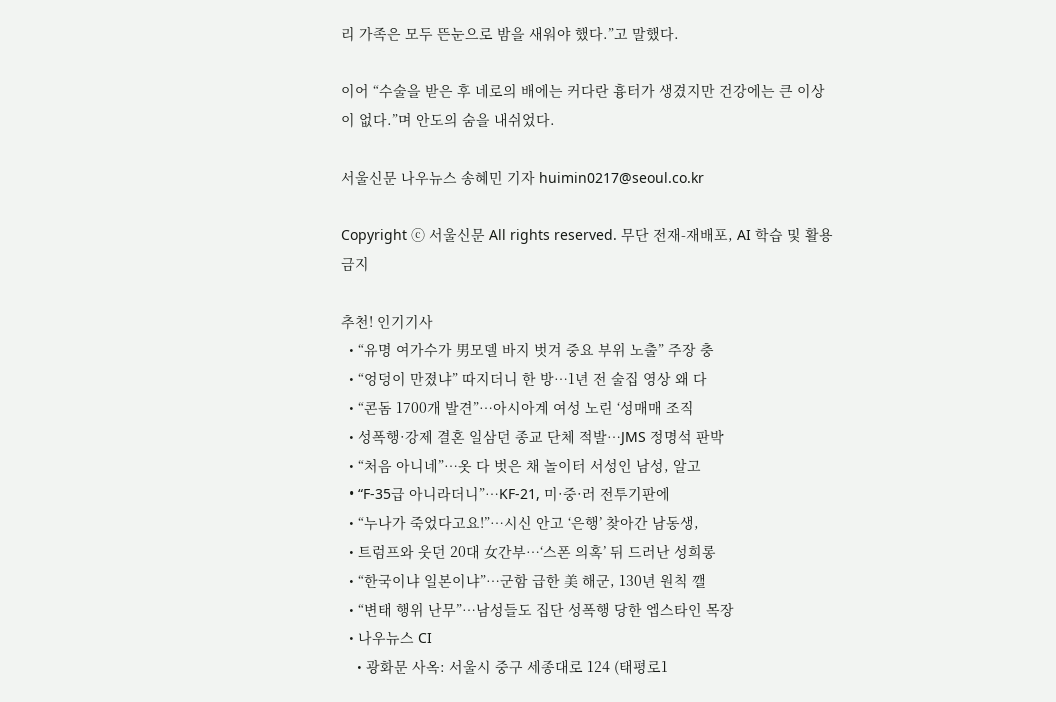리 가족은 모두 뜬눈으로 밤을 새워야 했다.”고 말했다.

이어 “수술을 받은 후 네로의 배에는 커다란 흉터가 생겼지만 건강에는 큰 이상이 없다.”며 안도의 숨을 내쉬었다.

서울신문 나우뉴스 송혜민 기자 huimin0217@seoul.co.kr

Copyright ⓒ 서울신문 All rights reserved. 무단 전재-재배포, AI 학습 및 활용 금지

추천! 인기기사
  • “유명 여가수가 男모델 바지 벗겨 중요 부위 노출” 주장 충
  • “엉덩이 만졌냐” 따지더니 한 방…1년 전 술집 영상 왜 다
  • “콘돔 1700개 발견”…아시아계 여성 노린 ‘성매매 조직
  • 성폭행·강제 결혼 일삼던 종교 단체 적발…JMS 정명석 판박
  • “처음 아니네”…옷 다 벗은 채 놀이터 서성인 남성, 알고
  • “F-35급 아니라더니”…KF-21, 미·중·러 전투기판에
  • “누나가 죽었다고요!”…시신 안고 ‘은행’ 찾아간 남동생,
  • 트럼프와 웃던 20대 女간부…‘스폰 의혹’ 뒤 드러난 성희롱
  • “한국이냐 일본이냐”…군함 급한 美 해군, 130년 원칙 깰
  • “변태 행위 난무”…남성들도 집단 성폭행 당한 엡스타인 목장
  • 나우뉴스 CI
    • 광화문 사옥: 서울시 중구 세종대로 124 (태평로1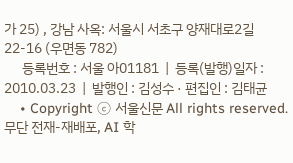가 25) , 강남 사옥: 서울시 서초구 양재대로2길 22-16 (우면동 782)
      등록번호 : 서울 아01181  |  등록(발행)일자 : 2010.03.23  |  발행인 : 김성수 · 편집인 : 김태균
    • Copyright ⓒ 서울신문 All rights reserved. 무단 전재-재배포, AI 학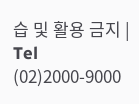습 및 활용 금지 | Tel (02)2000-9000